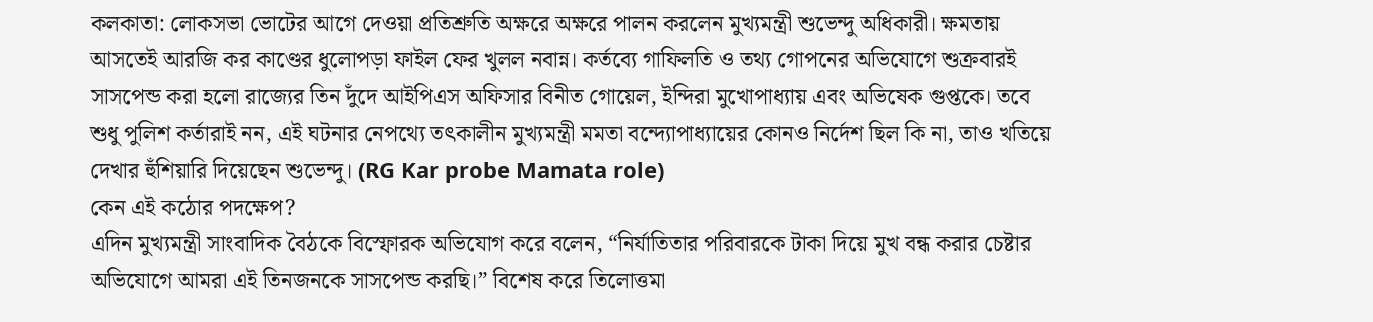কলকাতা: লোকসভা ভোটের আগে দেওয়া প্রতিশ্রুতি অক্ষরে অক্ষরে পালন করলেন মুখ্যমন্ত্রী শুভেন্দু অধিকারী। ক্ষমতায় আসতেই আরজি কর কাণ্ডের ধুলোপড়া ফাইল ফের খুলল নবান্ন। কর্তব্যে গাফিলতি ও তথ্য গোপনের অভিযোগে শুক্রবারই সাসপেন্ড করা হলো রাজ্যের তিন দুঁদে আইপিএস অফিসার বিনীত গোয়েল, ইন্দিরা মুখোপাধ্যায় এবং অভিষেক গুপ্তকে। তবে শুধু পুলিশ কর্তারাই নন, এই ঘটনার নেপথ্যে তৎকালীন মুখ্যমন্ত্রী মমতা বন্দ্যোপাধ্যায়ের কোনও নির্দেশ ছিল কি না, তাও খতিয়ে দেখার হুঁশিয়ারি দিয়েছেন শুভেন্দু। (RG Kar probe Mamata role)
কেন এই কঠোর পদক্ষেপ?
এদিন মুখ্যমন্ত্রী সাংবাদিক বৈঠকে বিস্ফোরক অভিযোগ করে বলেন, “নির্যাতিতার পরিবারকে টাকা দিয়ে মুখ বন্ধ করার চেষ্টার অভিযোগে আমরা এই তিনজনকে সাসপেন্ড করছি।” বিশেষ করে তিলোত্তমা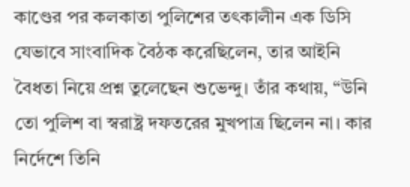কাণ্ডের পর কলকাতা পুলিশের তৎকালীন এক ডিসি যেভাবে সাংবাদিক বৈঠক করেছিলেন, তার আইনি বৈধতা নিয়ে প্রশ্ন তুলেছেন শুভেন্দু। তাঁর কথায়, “উনি তো পুলিশ বা স্বরাষ্ট্র দফতরের মুখপাত্র ছিলেন না। কার নির্দেশে তিনি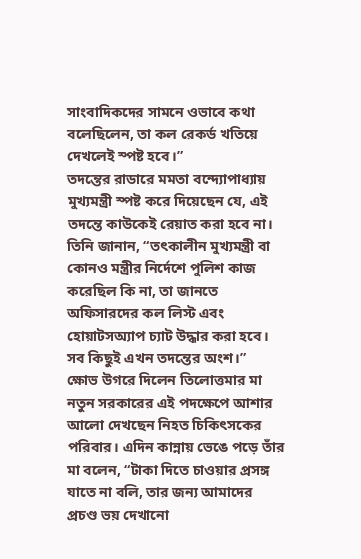সাংবাদিকদের সামনে ওভাবে কথা বলেছিলেন, তা কল রেকর্ড খতিয়ে দেখলেই স্পষ্ট হবে।”
তদন্তের রাডারে মমতা বন্দ্যোপাধ্যায়
মুখ্যমন্ত্রী স্পষ্ট করে দিয়েছেন যে, এই তদন্তে কাউকেই রেয়াত করা হবে না। তিনি জানান, “তৎকালীন মুখ্যমন্ত্রী বা কোনও মন্ত্রীর নির্দেশে পুলিশ কাজ করেছিল কি না, তা জানতে অফিসারদের কল লিস্ট এবং হোয়াটসঅ্যাপ চ্যাট উদ্ধার করা হবে। সব কিছুই এখন তদন্তের অংশ।”
ক্ষোভ উগরে দিলেন তিলোত্তমার মা
নতুন সরকারের এই পদক্ষেপে আশার আলো দেখছেন নিহত চিকিৎসকের পরিবার। এদিন কান্নায় ভেঙে পড়ে তাঁর মা বলেন, “টাকা দিতে চাওয়ার প্রসঙ্গ যাতে না বলি, তার জন্য আমাদের প্রচণ্ড ভয় দেখানো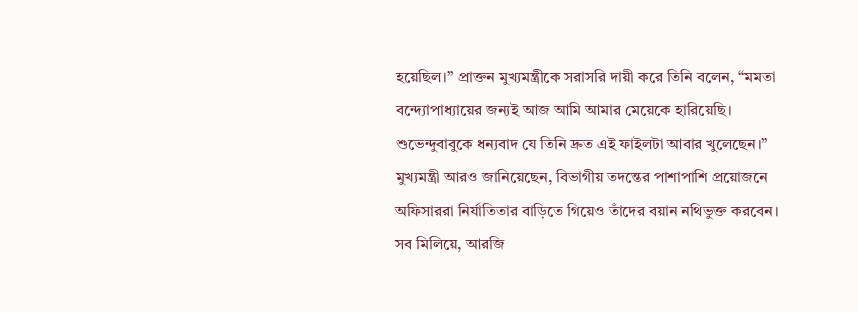হয়েছিল।” প্রাক্তন মুখ্যমন্ত্রীকে সরাসরি দায়ী করে তিনি বলেন, “মমতা বন্দ্যোপাধ্যায়ের জন্যই আজ আমি আমার মেয়েকে হারিয়েছি। শুভেন্দুবাবুকে ধন্যবাদ যে তিনি দ্রুত এই ফাইলটা আবার খুলেছেন।”
মুখ্যমন্ত্রী আরও জানিয়েছেন, বিভাগীয় তদন্তের পাশাপাশি প্রয়োজনে অফিসাররা নির্যাতিতার বাড়িতে গিয়েও তাঁদের বয়ান নথিভুক্ত করবেন। সব মিলিয়ে, আরজি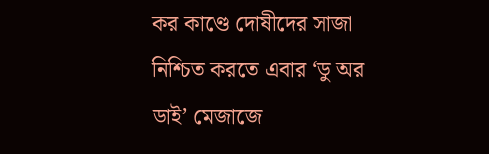কর কাণ্ডে দোষীদের সাজা নিশ্চিত করতে এবার ‘ডু অর ডাই’ মেজাজে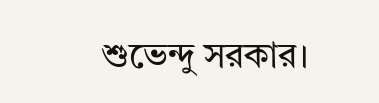শুভেন্দু সরকার।